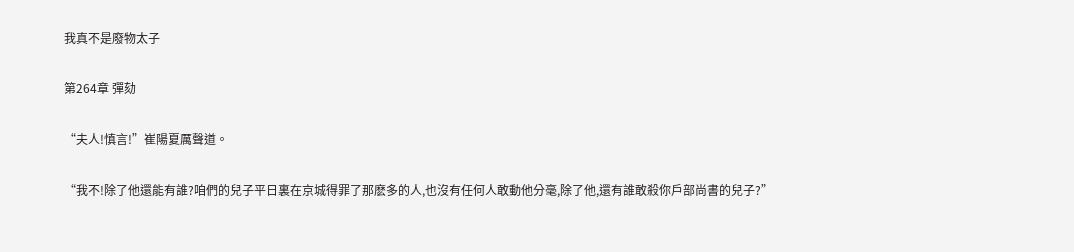我真不是廢物太子

第264章 彈劾

“夫人!慎言!”崔陽夏厲聲道。

“我不!除了他還能有誰?咱們的兒子平日裏在京城得罪了那麽多的人,也沒有任何人敢動他分毫,除了他,還有誰敢殺你戶部尚書的兒子?”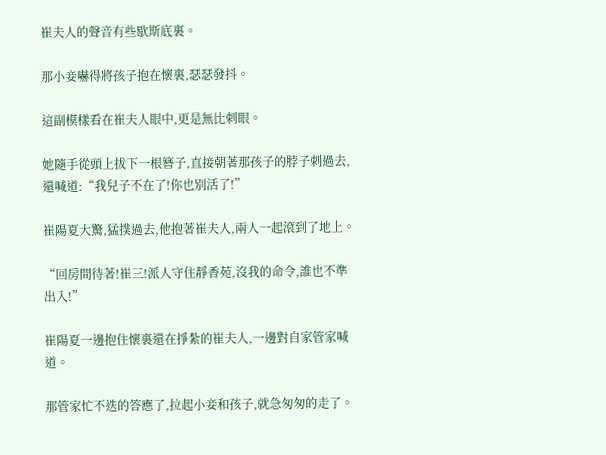崔夫人的聲音有些歇斯底裏。

那小妾嚇得將孩子抱在懷裏,瑟瑟發抖。

這副模樣看在崔夫人眼中,更是無比刺眼。

她隨手從頭上拔下一根簪子,直接朝著那孩子的脖子刺過去,還喊道:“我兒子不在了!你也別活了!”

崔陽夏大驚,猛撲過去,他抱著崔夫人,兩人一起滾到了地上。

“回房間待著!崔三!派人守住靜香苑,沒我的命令,誰也不準出入!”

崔陽夏一邊抱住懷裏還在掙紮的崔夫人,一邊對自家管家喊道。

那管家忙不迭的答應了,拉起小妾和孩子,就急匆匆的走了。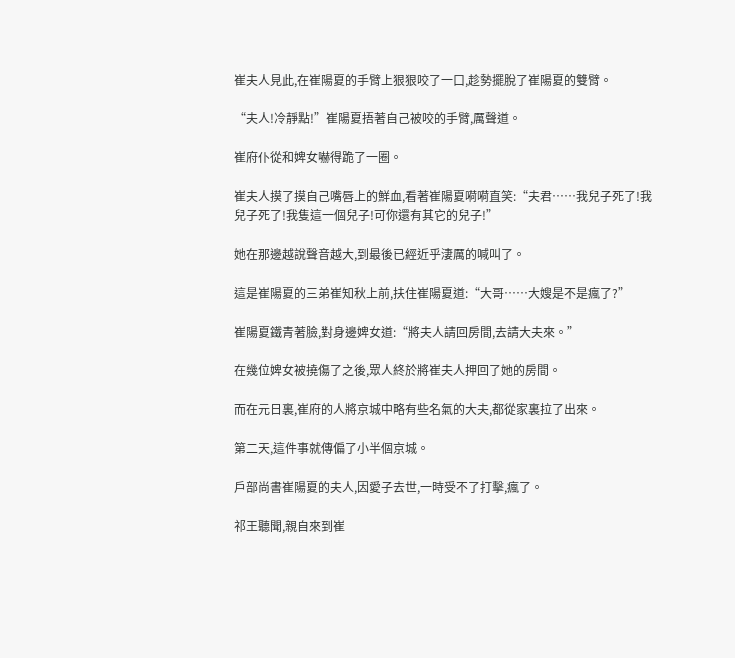崔夫人見此,在崔陽夏的手臂上狠狠咬了一口,趁勢擺脫了崔陽夏的雙臂。

“夫人!冷靜點!”崔陽夏捂著自己被咬的手臂,厲聲道。

崔府仆從和婢女嚇得跪了一圈。

崔夫人摸了摸自己嘴唇上的鮮血,看著崔陽夏嗬嗬直笑:“夫君……我兒子死了!我兒子死了!我隻這一個兒子!可你還有其它的兒子!”

她在那邊越說聲音越大,到最後已經近乎淒厲的喊叫了。

這是崔陽夏的三弟崔知秋上前,扶住崔陽夏道:“大哥……大嫂是不是瘋了?”

崔陽夏鐵青著臉,對身邊婢女道:“將夫人請回房間,去請大夫來。”

在幾位婢女被撓傷了之後,眾人終於將崔夫人押回了她的房間。

而在元日裏,崔府的人將京城中略有些名氣的大夫,都從家裏拉了出來。

第二天,這件事就傳偏了小半個京城。

戶部尚書崔陽夏的夫人,因愛子去世,一時受不了打擊,瘋了。

祁王聽聞,親自來到崔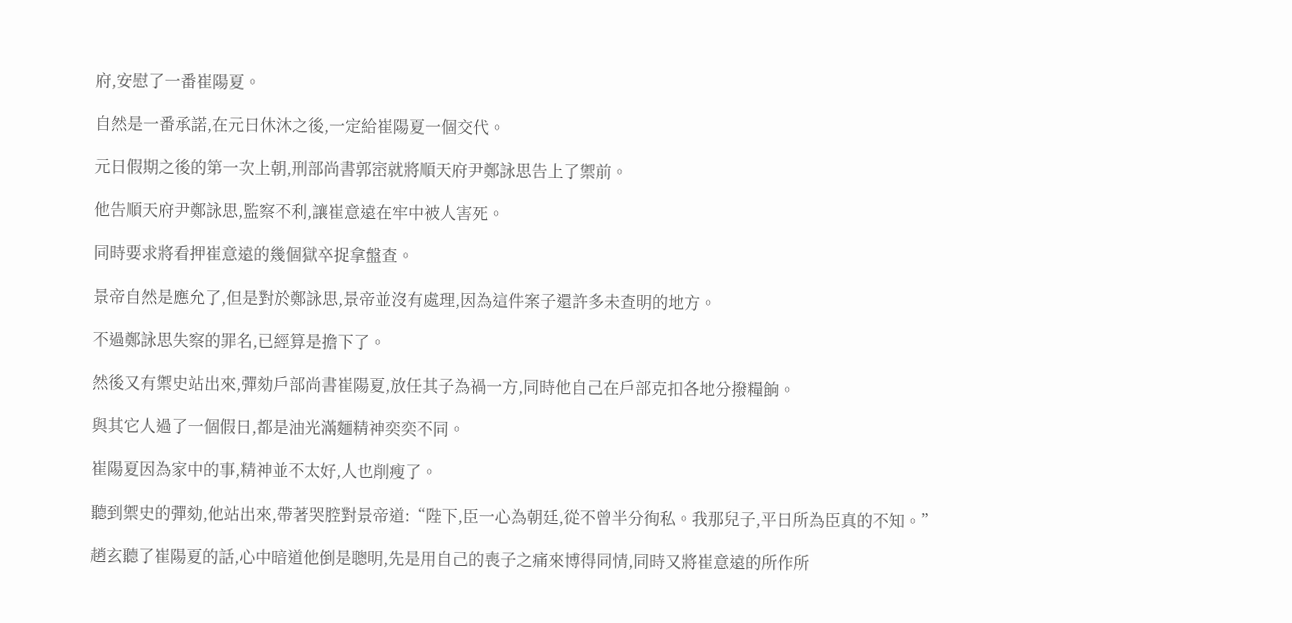府,安慰了一番崔陽夏。

自然是一番承諾,在元日休沐之後,一定給崔陽夏一個交代。

元日假期之後的第一次上朝,刑部尚書郭崈就將順天府尹鄭詠思告上了禦前。

他告順天府尹鄭詠思,監察不利,讓崔意遠在牢中被人害死。

同時要求將看押崔意遠的幾個獄卒捉拿盤查。

景帝自然是應允了,但是對於鄭詠思,景帝並沒有處理,因為這件案子還許多未查明的地方。

不過鄭詠思失察的罪名,已經算是擔下了。

然後又有禦史站出來,彈劾戶部尚書崔陽夏,放任其子為禍一方,同時他自己在戶部克扣各地分撥糧餉。

與其它人過了一個假日,都是油光滿麵精神奕奕不同。

崔陽夏因為家中的事,精神並不太好,人也削瘦了。

聽到禦史的彈劾,他站出來,帶著哭腔對景帝道:“陛下,臣一心為朝廷,從不曾半分徇私。我那兒子,平日所為臣真的不知。”

趙玄聽了崔陽夏的話,心中暗道他倒是聰明,先是用自己的喪子之痛來博得同情,同時又將崔意遠的所作所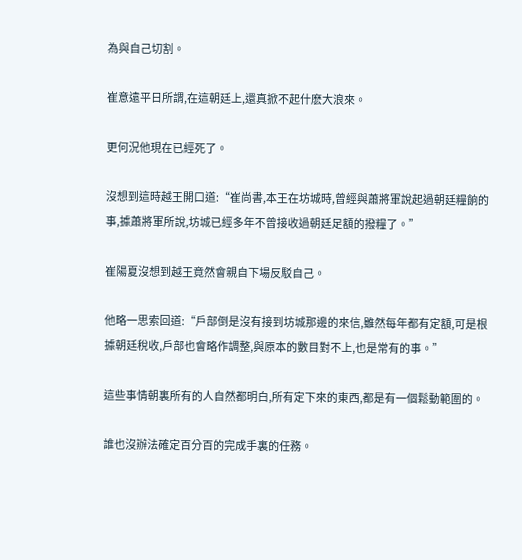為與自己切割。

崔意遠平日所謂,在這朝廷上,還真掀不起什麽大浪來。

更何況他現在已經死了。

沒想到這時越王開口道:“崔尚書,本王在坊城時,曾經與蕭將軍說起過朝廷糧餉的事,據蕭將軍所說,坊城已經多年不曾接收過朝廷足額的撥糧了。”

崔陽夏沒想到越王竟然會親自下場反駁自己。

他略一思索回道:“戶部倒是沒有接到坊城那邊的來信,雖然每年都有定額,可是根據朝廷稅收,戶部也會略作調整,與原本的數目對不上,也是常有的事。”

這些事情朝裏所有的人自然都明白,所有定下來的東西,都是有一個鬆動範圍的。

誰也沒辦法確定百分百的完成手裏的任務。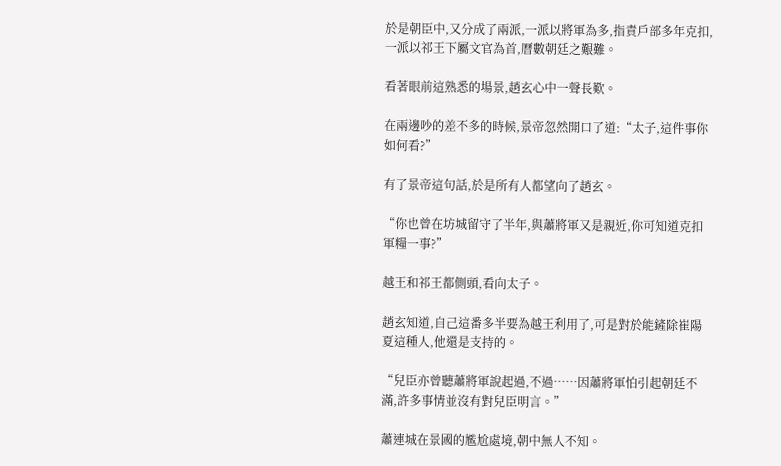於是朝臣中,又分成了兩派,一派以將軍為多,指責戶部多年克扣,一派以祁王下屬文官為首,曆數朝廷之艱難。

看著眼前這熟悉的場景,趙玄心中一聲長歎。

在兩邊吵的差不多的時候,景帝忽然開口了道:“太子,這件事你如何看?”

有了景帝這句話,於是所有人都望向了趙玄。

“你也曾在坊城留守了半年,與蕭將軍又是親近,你可知道克扣軍糧一事?”

越王和祁王都側頭,看向太子。

趙玄知道,自己這番多半要為越王利用了,可是對於能鏟除崔陽夏這種人,他還是支持的。

“兒臣亦曾聽蕭將軍說起過,不過……因蕭將軍怕引起朝廷不滿,許多事情並沒有對兒臣明言。”

蕭連城在景國的尷尬處境,朝中無人不知。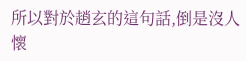所以對於趙玄的這句話,倒是沒人懷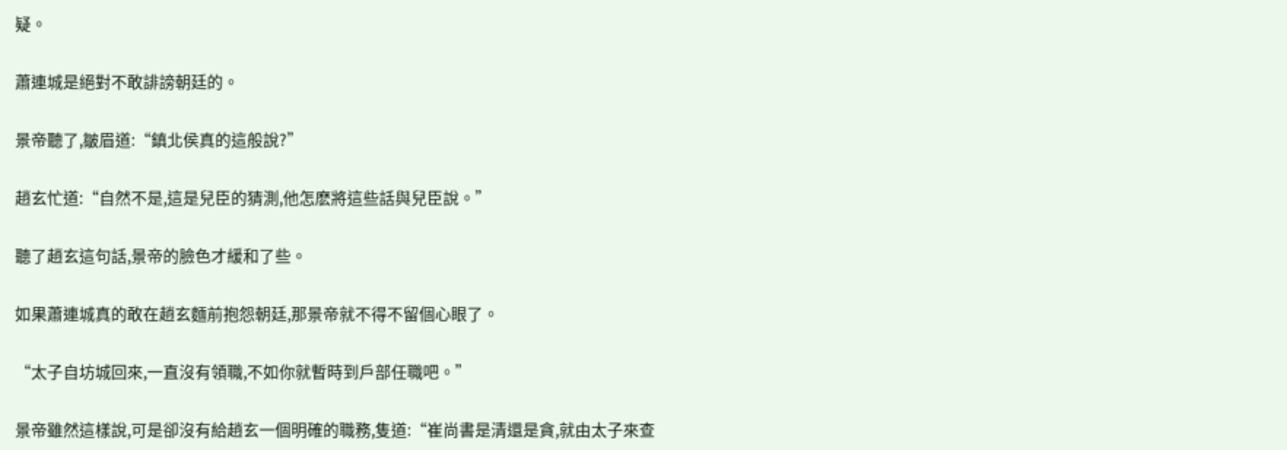疑。

蕭連城是絕對不敢誹謗朝廷的。

景帝聽了,皺眉道:“鎮北侯真的這般說?”

趙玄忙道:“自然不是,這是兒臣的猜測,他怎麽將這些話與兒臣說。”

聽了趙玄這句話,景帝的臉色才緩和了些。

如果蕭連城真的敢在趙玄麵前抱怨朝廷,那景帝就不得不留個心眼了。

“太子自坊城回來,一直沒有領職,不如你就暫時到戶部任職吧。”

景帝雖然這樣說,可是卻沒有給趙玄一個明確的職務,隻道:“崔尚書是清還是貪,就由太子來查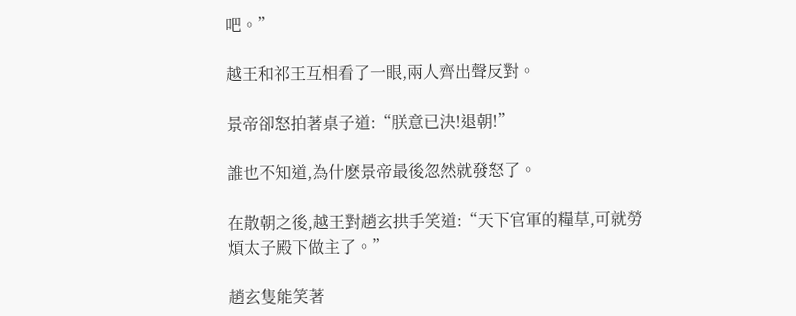吧。”

越王和祁王互相看了一眼,兩人齊出聲反對。

景帝卻怒拍著桌子道:“朕意已決!退朝!”

誰也不知道,為什麽景帝最後忽然就發怒了。

在散朝之後,越王對趙玄拱手笑道:“天下官軍的糧草,可就勞煩太子殿下做主了。”

趙玄隻能笑著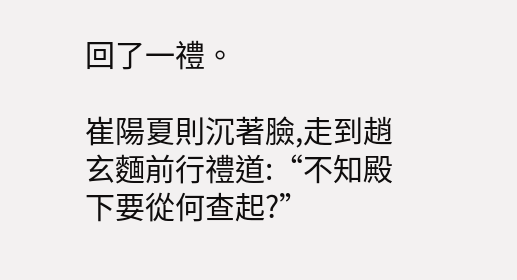回了一禮。

崔陽夏則沉著臉,走到趙玄麵前行禮道:“不知殿下要從何查起?”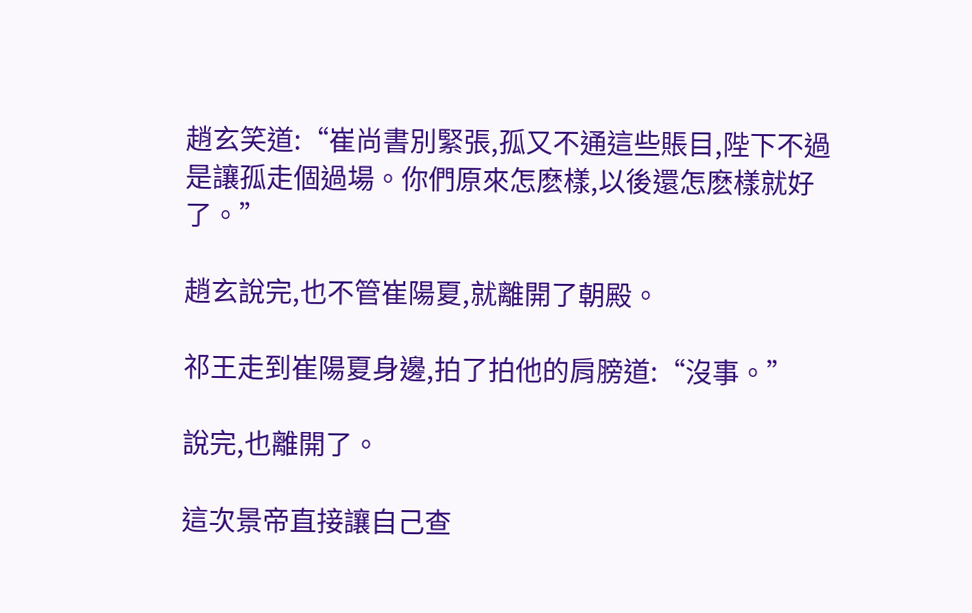趙玄笑道:“崔尚書別緊張,孤又不通這些賬目,陛下不過是讓孤走個過場。你們原來怎麽樣,以後還怎麽樣就好了。”

趙玄說完,也不管崔陽夏,就離開了朝殿。

祁王走到崔陽夏身邊,拍了拍他的肩膀道:“沒事。”

說完,也離開了。

這次景帝直接讓自己查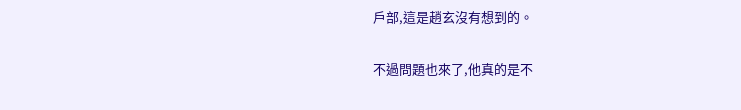戶部,這是趙玄沒有想到的。

不過問題也來了,他真的是不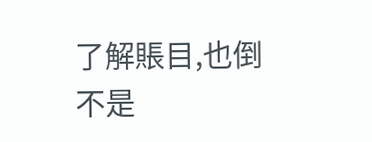了解賬目,也倒不是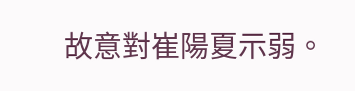故意對崔陽夏示弱。